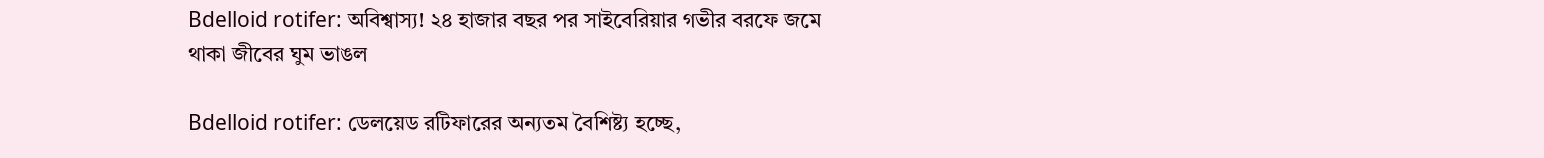Bdelloid rotifer: অবিশ্বাস্য! ২৪ হাজার বছর পর সাইবেরিয়ার গভীর বরফে জমে থাকা জীবের ঘুম ভাঙল

Bdelloid rotifer: ডেলয়েড রটিফারের অন্যতম বৈশিষ্ট্য হচ্ছে,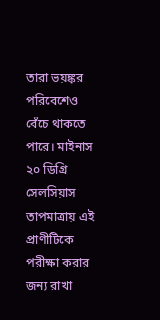তারা ভয়ঙ্কর পরিবেশেও বেঁচে থাকতে পারে। মাইনাস ২০ ডিগ্রি সেলসিয়াস তাপমাত্রায় এই প্রাণীটিকে পরীক্ষা করার জন্য রাখা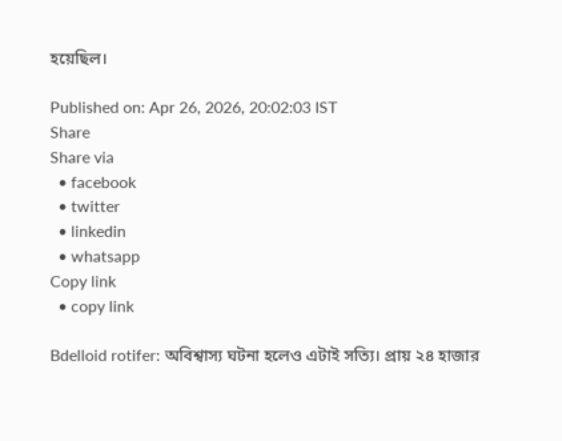হয়েছিল।

Published on: Apr 26, 2026, 20:02:03 IST
Share
Share via
  • facebook
  • twitter
  • linkedin
  • whatsapp
Copy link
  • copy link

Bdelloid rotifer: অবিশ্বাস্য ঘটনা হলেও এটাই সত্যি। প্রায় ২৪ হাজার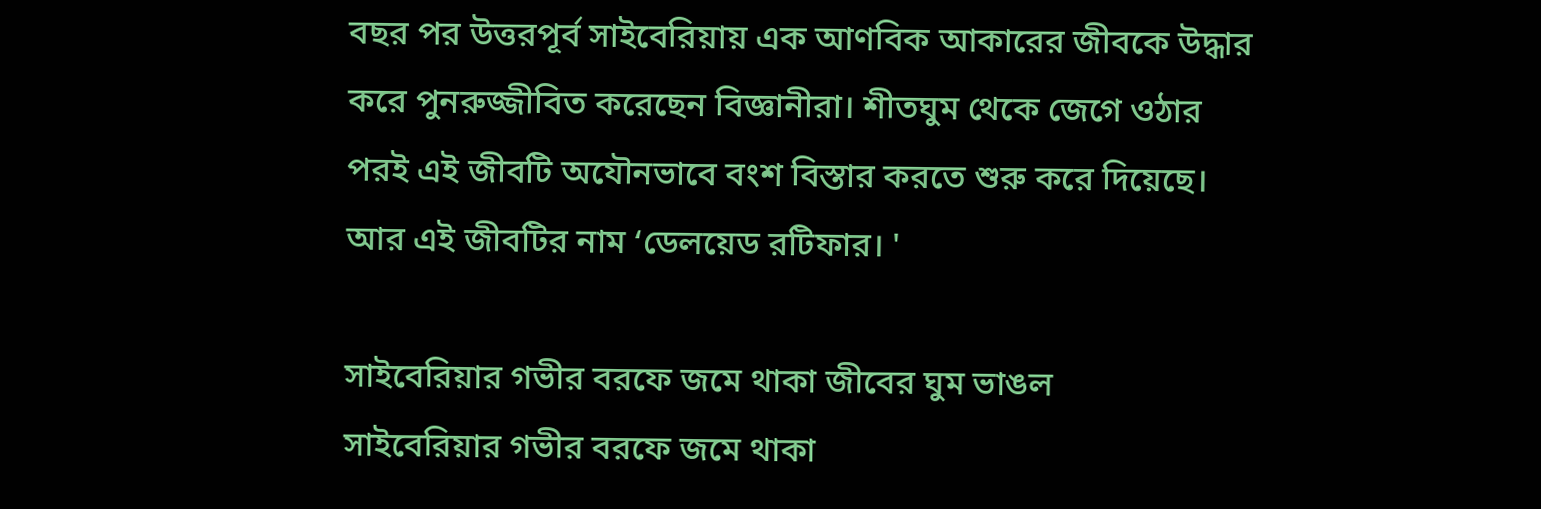বছর পর উত্তরপূর্ব সাইবেরিয়ায় এক আণবিক আকারের জীবকে উদ্ধার করে পুনরুজ্জীবিত করেছেন বিজ্ঞানীরা। শীতঘুম থেকে জেগে ওঠার পরই এই জীবটি অযৌনভাবে বংশ বিস্তার করতে শুরু করে দিয়েছে। আর এই জীবটির নাম ‘ডেলয়েড রটিফার। '

সাইবেরিয়ার গভীর বরফে জমে থাকা জীবের ঘুম ভাঙল
সাইবেরিয়ার গভীর বরফে জমে থাকা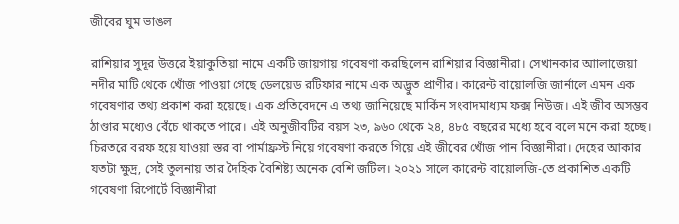জীবের ঘুম ভাঙল

রাশিয়ার সুদূর উত্তরে ইয়াকুতিয়া নামে একটি জায়গায় গবেষণা করছিলেন রাশিয়ার বিজ্ঞানীরা। সেখানকার আালাজেয়া নদীর মাটি থেকে খোঁজ পাওয়া গেছে ডেলয়েড রটিফার নামে এক অদ্ভুত প্রাণীর। কারেন্ট বায়োলজি জার্নালে এমন এক গবেষণার তথ্য প্রকাশ করা হয়েছে। এক প্রতিবেদনে এ তথ্য জানিয়েছে মার্কিন সংবাদমাধ্যম ফক্স নিউজ। এই জীব অসম্ভব ঠাণ্ডার মধ্যেও বেঁচে থাকতে পারে। এই অনুজীবটির বয়স ২৩, ৯৬০ থেকে ২৪, ৪৮৫ বছরের মধ্যে হবে বলে মনে করা হচ্ছে। চিরতরে বরফ হয়ে যাওয়া স্তর বা পার্মাফ্রস্ট নিয়ে গবেষণা করতে গিয়ে এই জীবের খোঁজ পান বিজ্ঞানীরা। দেহের আকার যতটা ক্ষুদ্র, সেই তুলনায় তার দৈহিক বৈশিষ্ট্য অনেক বেশি জটিল। ২০২১ সালে কারেন্ট বায়োলজি-তে প্রকাশিত একটি গবেষণা রিপোর্টে বিজ্ঞানীরা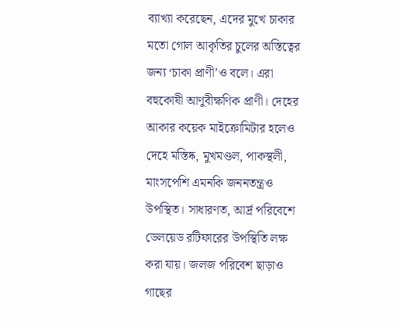ব্যাখ্যা করেছেন, এদের মুখে চাকার মতো গোল আকৃতির চুলের অস্তিত্বের জন্য ‘চাকা প্রাণী’ও বলে। এরা বহুকোষী আণুবীক্ষণিক প্রাণী। দেহের আকার কয়েক মাইক্রোমিটার হলেও দেহে মস্তিষ্ক, মুখমণ্ডল, পাকস্থলী, মাংসপেশি এমনকি জননতন্ত্রও উপস্থিত। সাধারণত, আর্দ্র পরিবেশে ডেলয়েড রটিফারের উপস্থিতি লক্ষ করা যায়। জলজ পরিবেশ ছাড়াও গাছের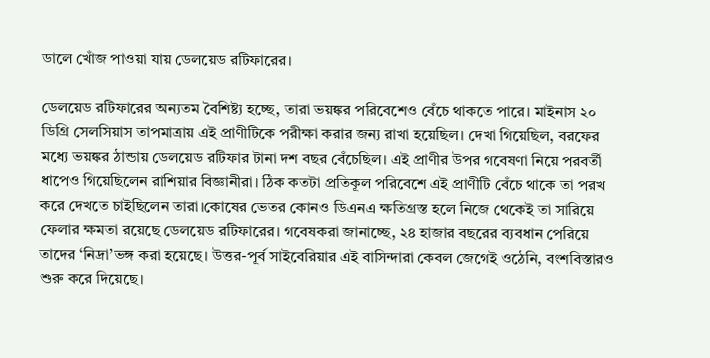ডালে খোঁজ পাওয়া যায় ডেলয়েড রটিফারের।

ডেলয়েড রটিফারের অন্যতম বৈশিষ্ট্য হচ্ছে, তারা ভয়ঙ্কর পরিবেশেও বেঁচে থাকতে পারে। মাইনাস ২০ ডিগ্রি সেলসিয়াস তাপমাত্রায় এই প্রাণীটিকে পরীক্ষা করার জন্য রাখা হয়েছিল। দেখা গিয়েছিল, বরফের মধ্যে ভয়ঙ্কর ঠান্ডায় ডেলয়েড রটিফার টানা দশ বছর বেঁচেছিল। এই প্রাণীর উপর গবেষণা নিয়ে পরবর্তী ধাপেও গিয়েছিলেন রাশিয়ার বিজ্ঞানীরা। ঠিক কতটা প্রতিকূল পরিবেশে এই প্রাণীটি বেঁচে থাকে তা পরখ করে দেখতে চাইছিলেন তারা।কোষের ভেতর কোনও ডিএনএ ক্ষতিগ্রস্ত হলে নিজে থেকেই তা সারিয়ে ফেলার ক্ষমতা রয়েছে ডেলয়েড রটিফারের। গবেষকরা জানাচ্ছে, ২৪ হাজার বছরের ব্যবধান পেরিয়ে তাদের ‘নিদ্রা’ভঙ্গ করা হয়েছে। উত্তর-পূর্ব সাইবেরিয়ার এই বাসিন্দারা কেবল জেগেই ওঠেনি, বংশবিস্তারও শুরু করে দিয়েছে।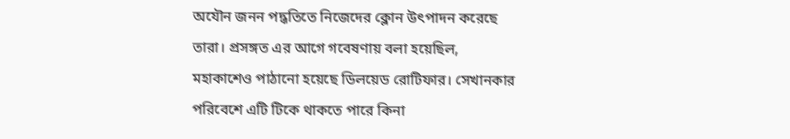অযৌন জনন পদ্ধতিতে নিজেদের ক্লোন উৎপাদন করেছে তারা। প্রসঙ্গত এর আগে গবেষণায় বলা হয়েছিল, মহাকাশেও পাঠানো হয়েছে ডিলয়েড রোটিফার। সেখানকার পরিবেশে এটি টিকে থাকতে পারে কিনা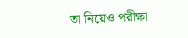তা নিয়েও পরীক্ষা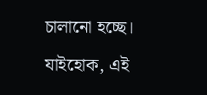চালানো হচ্ছে। যাইহোক, এই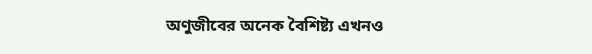অণুজীবের অনেক বৈশিষ্ট্য এখনও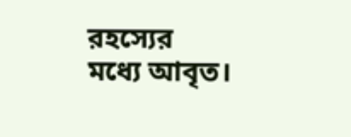রহস্যের মধ্যে আবৃত।